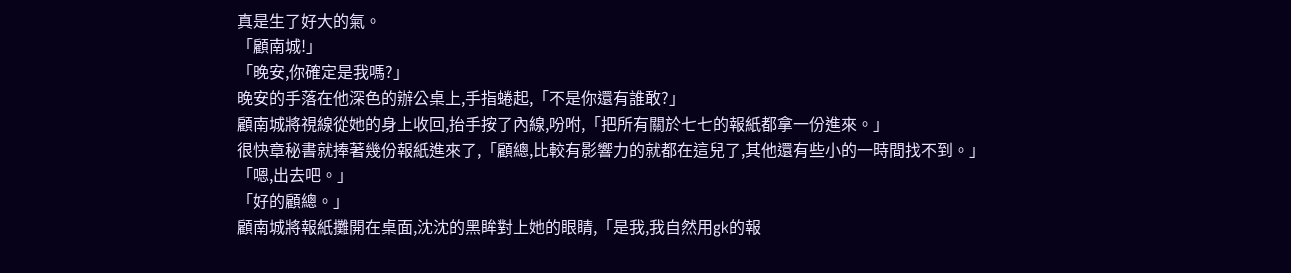真是生了好大的氣。
「顧南城!」
「晚安,你確定是我嗎?」
晚安的手落在他深色的辦公桌上,手指蜷起,「不是你還有誰敢?」
顧南城將視線從她的身上收回,抬手按了內線,吩咐,「把所有關於七七的報紙都拿一份進來。」
很快章秘書就捧著幾份報紙進來了,「顧總,比較有影響力的就都在這兒了,其他還有些小的一時間找不到。」
「嗯,出去吧。」
「好的顧總。」
顧南城將報紙攤開在桌面,沈沈的黑眸對上她的眼睛,「是我,我自然用gk的報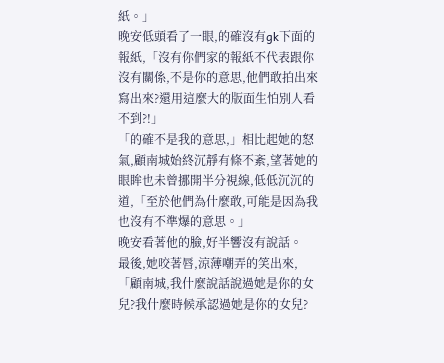紙。」
晚安低頭看了一眼,的確沒有gk下面的報紙,「沒有你們家的報紙不代表跟你沒有關係,不是你的意思,他們敢拍出來寫出來?還用這麼大的版面生怕別人看不到?!」
「的確不是我的意思,」相比起她的怒氣,顧南城始終沉靜有條不紊,望著她的眼眸也未曾挪開半分視線,低低沉沉的道,「至於他們為什麼敢,可能是因為我也沒有不準爆的意思。」
晚安看著他的臉,好半響沒有說話。
最後,她咬著唇,涼薄嘲弄的笑出來,「顧南城,我什麼說話說過她是你的女兒?我什麼時候承認過她是你的女兒?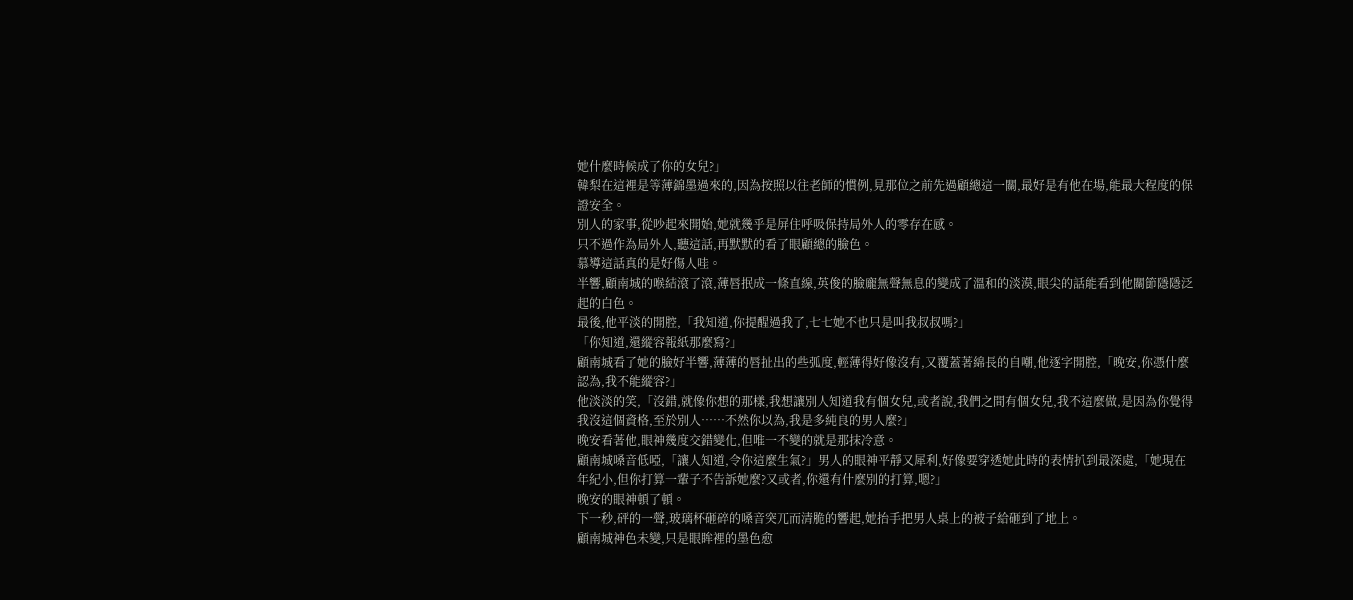她什麼時候成了你的女兒?」
韓梨在這裡是等薄錦墨過來的,因為按照以往老師的慣例,見那位之前先過顧總這一關,最好是有他在場,能最大程度的保證安全。
別人的家事,從吵起來開始,她就幾乎是屏住呼吸保持局外人的零存在感。
只不過作為局外人,聽這話,再默默的看了眼顧總的臉色。
慕導這話真的是好傷人哇。
半響,顧南城的喉結滾了滾,薄唇抿成一條直線,英俊的臉龐無聲無息的變成了溫和的淡漠,眼尖的話能看到他關節隱隱泛起的白色。
最後,他平淡的開腔,「我知道,你提醒過我了,七七她不也只是叫我叔叔嗎?」
「你知道,還縱容報紙那麼寫?」
顧南城看了她的臉好半響,薄薄的唇扯出的些弧度,輕薄得好像沒有,又覆蓋著綿長的自嘲,他逐字開腔,「晚安,你憑什麼認為,我不能縱容?」
他淡淡的笑,「沒錯,就像你想的那樣,我想讓別人知道我有個女兒,或者說,我們之間有個女兒,我不這麼做,是因為你覺得我沒這個資格,至於別人……不然你以為,我是多純良的男人麼?」
晚安看著他,眼神幾度交錯變化,但唯一不變的就是那抹冷意。
顧南城嗓音低啞,「讓人知道,令你這麼生氣?」男人的眼神平靜又犀利,好像要穿透她此時的表情扒到最深處,「她現在年紀小,但你打算一輩子不告訴她麼?又或者,你還有什麼別的打算,嗯?」
晚安的眼神頓了頓。
下一秒,砰的一聲,玻璃杯砸碎的嗓音突兀而清脆的響起,她抬手把男人桌上的被子給砸到了地上。
顧南城神色未變,只是眼眸裡的墨色愈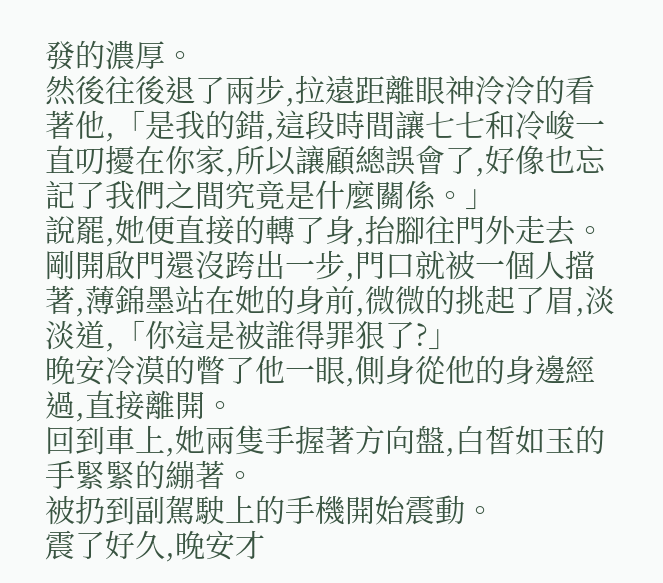發的濃厚。
然後往後退了兩步,拉遠距離眼神泠泠的看著他,「是我的錯,這段時間讓七七和冷峻一直叨擾在你家,所以讓顧總誤會了,好像也忘記了我們之間究竟是什麼關係。」
說罷,她便直接的轉了身,抬腳往門外走去。
剛開啟門還沒跨出一步,門口就被一個人擋著,薄錦墨站在她的身前,微微的挑起了眉,淡淡道,「你這是被誰得罪狠了?」
晚安冷漠的瞥了他一眼,側身從他的身邊經過,直接離開。
回到車上,她兩隻手握著方向盤,白皙如玉的手緊緊的繃著。
被扔到副駕駛上的手機開始震動。
震了好久,晚安才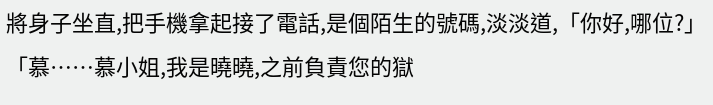將身子坐直,把手機拿起接了電話,是個陌生的號碼,淡淡道,「你好,哪位?」
「慕……慕小姐,我是曉曉,之前負責您的獄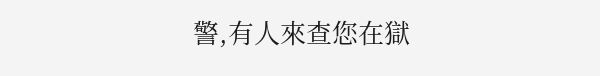警,有人來查您在獄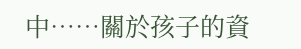中……關於孩子的資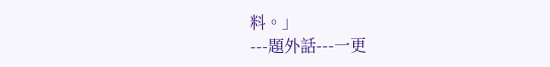料。」
---題外話---一更